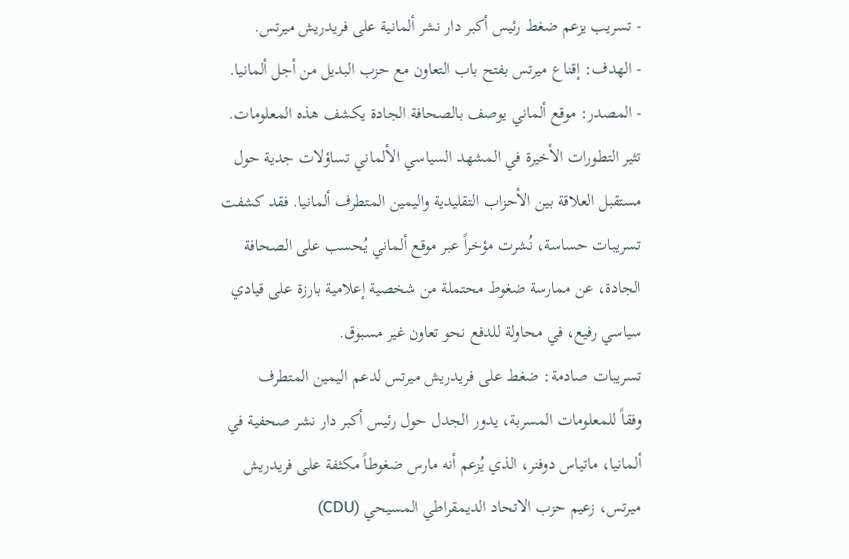- تسريب يزعم ضغط رئيس أكبر دار نشر ألمانية على فريدريش ميرتس.
- الهدف: إقناع ميرتس بفتح باب التعاون مع حزب البديل من أجل ألمانيا.
- المصدر: موقع ألماني يوصف بالصحافة الجادة يكشف هذه المعلومات.
تثير التطورات الأخيرة في المشهد السياسي الألماني تساؤلات جدية حول مستقبل العلاقة بين الأحزاب التقليدية واليمين المتطرف ألمانيا. فقد كشفت تسريبات حساسة، نُشرت مؤخراً عبر موقع ألماني يُحسب على الصحافة الجادة، عن ممارسة ضغوط محتملة من شخصية إعلامية بارزة على قيادي سياسي رفيع، في محاولة للدفع نحو تعاون غير مسبوق.
تسريبات صادمة: ضغط على فريدريش ميرتس لدعم اليمين المتطرف
وفقاً للمعلومات المسربة، يدور الجدل حول رئيس أكبر دار نشر صحفية في ألمانيا، ماتياس دوفنر، الذي يُزعم أنه مارس ضغوطاً مكثفة على فريدريش ميرتس، زعيم حزب الاتحاد الديمقراطي المسيحي (CDU)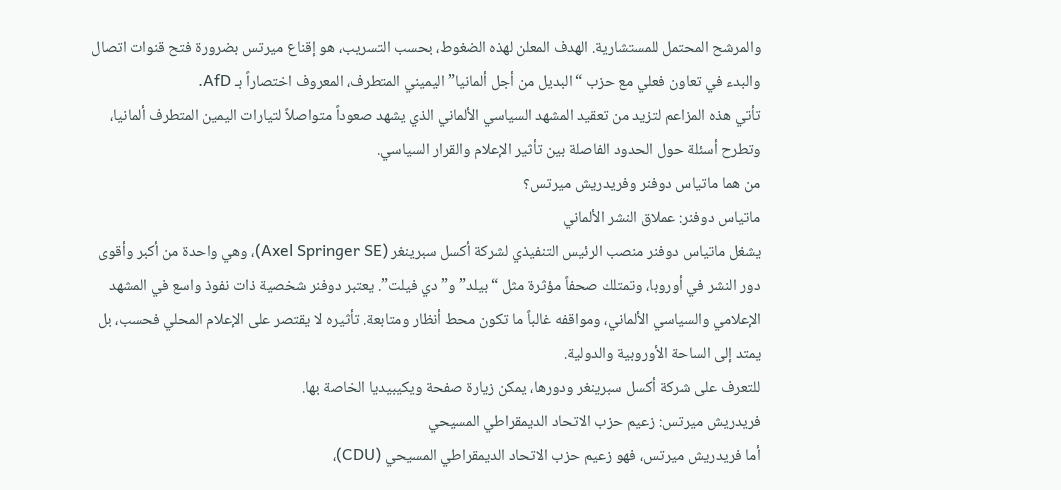والمرشح المحتمل للمستشارية. الهدف المعلن لهذه الضغوط، بحسب التسريب، هو إقناع ميرتس بضرورة فتح قنوات اتصال والبدء في تعاون فعلي مع حزب “البديل من أجل ألمانيا” اليميني المتطرف، المعروف اختصاراً بـ AfD.
تأتي هذه المزاعم لتزيد من تعقيد المشهد السياسي الألماني الذي يشهد صعوداً متواصلاً لتيارات اليمين المتطرف ألمانيا، وتطرح أسئلة حول الحدود الفاصلة بين تأثير الإعلام والقرار السياسي.
من هما ماتياس دوفنر وفريدريش ميرتس؟
ماتياس دوفنر: عملاق النشر الألماني
يشغل ماتياس دوفنر منصب الرئيس التنفيذي لشركة أكسل سبرينغر (Axel Springer SE)، وهي واحدة من أكبر وأقوى دور النشر في أوروبا، وتمتلك صحفاً مؤثرة مثل “بيلد” و”دي فيلت”. يعتبر دوفنر شخصية ذات نفوذ واسع في المشهد الإعلامي والسياسي الألماني، ومواقفه غالباً ما تكون محط أنظار ومتابعة. تأثيره لا يقتصر على الإعلام المحلي فحسب، بل يمتد إلى الساحة الأوروبية والدولية.
للتعرف على شركة أكسل سبرينغر ودورها، يمكن زيارة صفحة ويكيبيديا الخاصة بها.
فريدريش ميرتس: زعيم حزب الاتحاد الديمقراطي المسيحي
أما فريدريش ميرتس، فهو زعيم حزب الاتحاد الديمقراطي المسيحي (CDU)،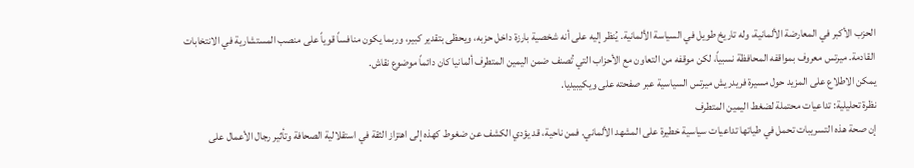الحزب الأكبر في المعارضة الألمانية، وله تاريخ طويل في السياسة الألمانية. يُنظر إليه على أنه شخصية بارزة داخل حزبه، ويحظى بتقدير كبير، وربما يكون منافساً قوياً على منصب المستشارية في الانتخابات القادمة. ميرتس معروف بمواقفه المحافظة نسبياً، لكن موقفه من التعاون مع الأحزاب التي تُصنف ضمن اليمين المتطرف ألمانيا كان دائماً موضوع نقاش.
يمكن الاطلاع على المزيد حول مسيرة فريدريش ميرتس السياسية عبر صفحته على ويكيبيديا.
نظرة تحليلية: تداعيات محتملة لضغط اليمين المتطرف
إن صحة هذه التسريبات تحمل في طياتها تداعيات سياسية خطيرة على المشهد الألماني. فمن ناحية، قد يؤدي الكشف عن ضغوط كهذه إلى اهتزاز الثقة في استقلالية الصحافة وتأثير رجال الأعمال على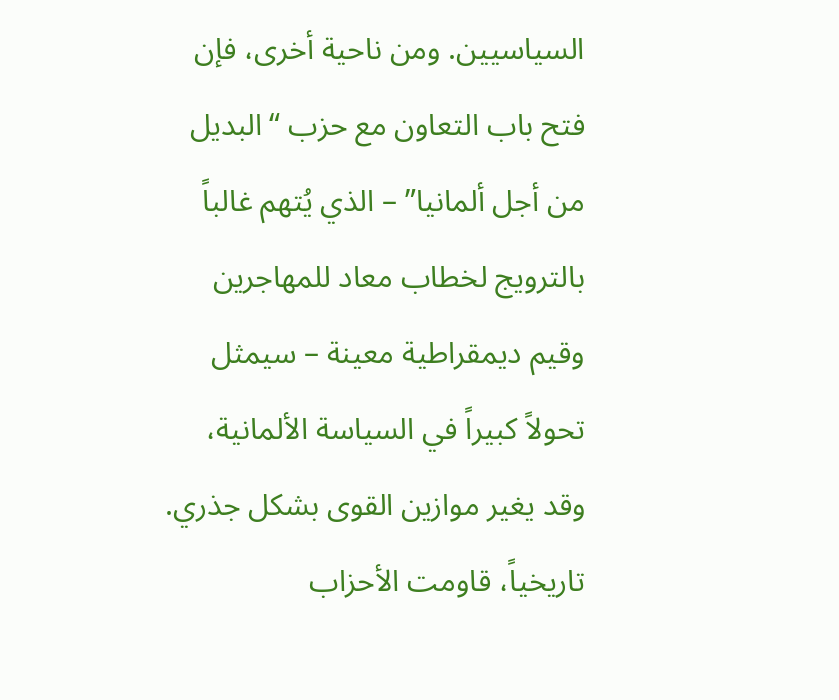السياسيين. ومن ناحية أخرى، فإن فتح باب التعاون مع حزب “البديل من أجل ألمانيا” – الذي يُتهم غالباً بالترويج لخطاب معاد للمهاجرين وقيم ديمقراطية معينة – سيمثل تحولاً كبيراً في السياسة الألمانية، وقد يغير موازين القوى بشكل جذري.
تاريخياً، قاومت الأحزاب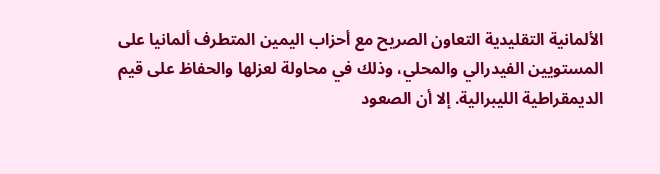الألمانية التقليدية التعاون الصريح مع أحزاب اليمين المتطرف ألمانيا على المستويين الفيدرالي والمحلي، وذلك في محاولة لعزلها والحفاظ على قيم الديمقراطية الليبرالية. إلا أن الصعود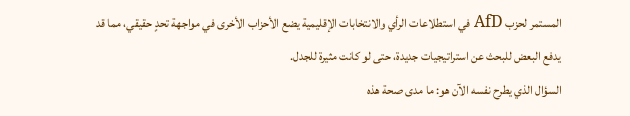المستمر لحزب AfD في استطلاعات الرأي والانتخابات الإقليمية يضع الأحزاب الأخرى في مواجهة تحدٍ حقيقي، مما قد يدفع البعض للبحث عن استراتيجيات جديدة، حتى لو كانت مثيرة للجدل.
السؤال الذي يطرح نفسه الآن هو: ما مدى صحة هذه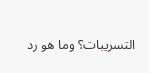التسريبات؟ وما هو رد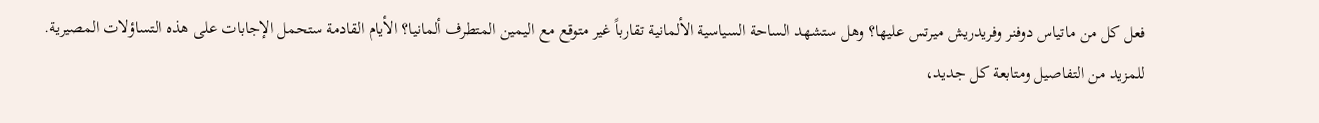فعل كل من ماتياس دوفنر وفريدريش ميرتس عليها؟ وهل ستشهد الساحة السياسية الألمانية تقارباً غير متوقع مع اليمين المتطرف ألمانيا؟ الأيام القادمة ستحمل الإجابات على هذه التساؤلات المصيرية.
للمزيد من التفاصيل ومتابعة كل جديد،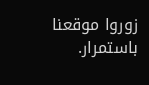زوروا موقعنا باستمرار.